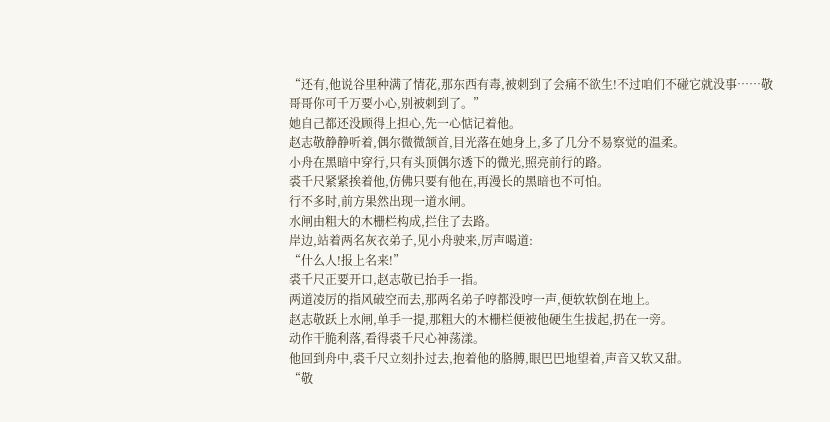“还有,他说谷里种满了情花,那东西有毒,被刺到了会痛不欲生!不过咱们不碰它就没事……敬哥哥你可千万要小心,别被刺到了。”
她自己都还没顾得上担心,先一心惦记着他。
赵志敬静静听着,偶尔微微颔首,目光落在她身上,多了几分不易察觉的温柔。
小舟在黑暗中穿行,只有头顶偶尔透下的微光,照亮前行的路。
裘千尺紧紧挨着他,仿佛只要有他在,再漫长的黑暗也不可怕。
行不多时,前方果然出现一道水闸。
水闸由粗大的木栅栏构成,拦住了去路。
岸边,站着两名灰衣弟子,见小舟驶来,厉声喝道:
“什么人!报上名来!”
裘千尺正要开口,赵志敬已抬手一指。
两道凌厉的指风破空而去,那两名弟子哼都没哼一声,便软软倒在地上。
赵志敬跃上水闸,单手一提,那粗大的木栅栏便被他硬生生拔起,扔在一旁。
动作干脆利落,看得裘千尺心神荡漾。
他回到舟中,裘千尺立刻扑过去,抱着他的胳膊,眼巴巴地望着,声音又软又甜。
“敬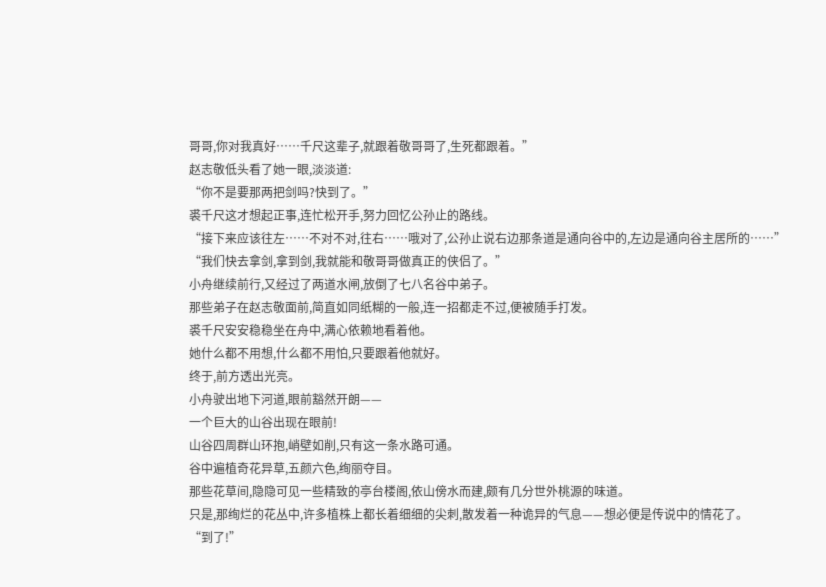哥哥,你对我真好……千尺这辈子,就跟着敬哥哥了,生死都跟着。”
赵志敬低头看了她一眼,淡淡道:
“你不是要那两把剑吗?快到了。”
裘千尺这才想起正事,连忙松开手,努力回忆公孙止的路线。
“接下来应该往左……不对不对,往右……哦对了,公孙止说右边那条道是通向谷中的,左边是通向谷主居所的……”
“我们快去拿剑,拿到剑,我就能和敬哥哥做真正的侠侣了。”
小舟继续前行,又经过了两道水闸,放倒了七八名谷中弟子。
那些弟子在赵志敬面前,简直如同纸糊的一般,连一招都走不过,便被随手打发。
裘千尺安安稳稳坐在舟中,满心依赖地看着他。
她什么都不用想,什么都不用怕,只要跟着他就好。
终于,前方透出光亮。
小舟驶出地下河道,眼前豁然开朗——
一个巨大的山谷出现在眼前!
山谷四周群山环抱,峭壁如削,只有这一条水路可通。
谷中遍植奇花异草,五颜六色,绚丽夺目。
那些花草间,隐隐可见一些精致的亭台楼阁,依山傍水而建,颇有几分世外桃源的味道。
只是,那绚烂的花丛中,许多植株上都长着细细的尖刺,散发着一种诡异的气息——想必便是传说中的情花了。
“到了!”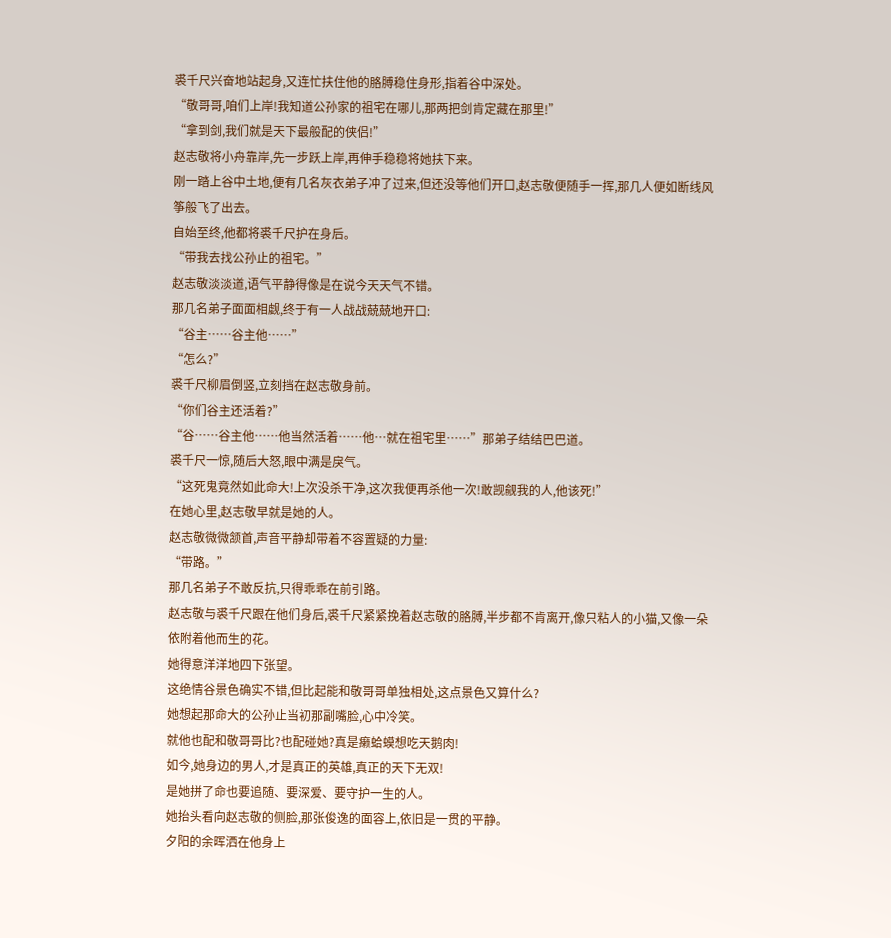裘千尺兴奋地站起身,又连忙扶住他的胳膊稳住身形,指着谷中深处。
“敬哥哥,咱们上岸!我知道公孙家的祖宅在哪儿,那两把剑肯定藏在那里!”
“拿到剑,我们就是天下最般配的侠侣!”
赵志敬将小舟靠岸,先一步跃上岸,再伸手稳稳将她扶下来。
刚一踏上谷中土地,便有几名灰衣弟子冲了过来,但还没等他们开口,赵志敬便随手一挥,那几人便如断线风筝般飞了出去。
自始至终,他都将裘千尺护在身后。
“带我去找公孙止的祖宅。”
赵志敬淡淡道,语气平静得像是在说今天天气不错。
那几名弟子面面相觑,终于有一人战战兢兢地开口:
“谷主……谷主他……”
“怎么?”
裘千尺柳眉倒竖,立刻挡在赵志敬身前。
“你们谷主还活着?”
“谷……谷主他……他当然活着……他…就在祖宅里……”那弟子结结巴巴道。
裘千尺一惊,随后大怒,眼中满是戾气。
“这死鬼竟然如此命大!上次没杀干净,这次我便再杀他一次!敢觊觎我的人,他该死!”
在她心里,赵志敬早就是她的人。
赵志敬微微颔首,声音平静却带着不容置疑的力量:
“带路。”
那几名弟子不敢反抗,只得乖乖在前引路。
赵志敬与裘千尺跟在他们身后,裘千尺紧紧挽着赵志敬的胳膊,半步都不肯离开,像只粘人的小猫,又像一朵依附着他而生的花。
她得意洋洋地四下张望。
这绝情谷景色确实不错,但比起能和敬哥哥单独相处,这点景色又算什么?
她想起那命大的公孙止当初那副嘴脸,心中冷笑。
就他也配和敬哥哥比?也配碰她?真是癞蛤蟆想吃天鹅肉!
如今,她身边的男人,才是真正的英雄,真正的天下无双!
是她拼了命也要追随、要深爱、要守护一生的人。
她抬头看向赵志敬的侧脸,那张俊逸的面容上,依旧是一贯的平静。
夕阳的余晖洒在他身上